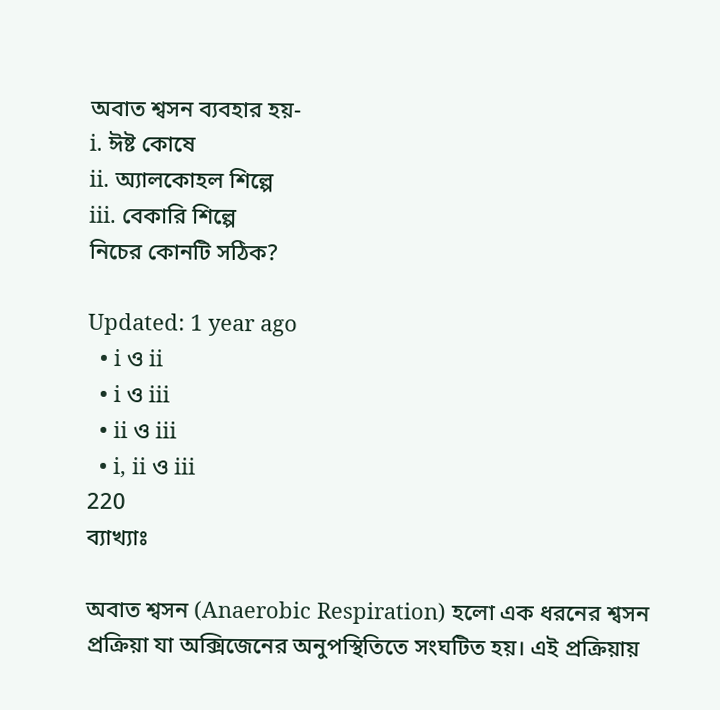অবাত শ্বসন ব্যবহার হয়-
i. ঈষ্ট কোষে
ii. অ্যালকোহল শিল্পে
iii. বেকারি শিল্পে
নিচের কোনটি সঠিক?

Updated: 1 year ago
  • i ও ii
  • i ও iii
  • ii ও iii
  • i, ii ও iii
220
ব্যাখ্যাঃ

অবাত শ্বসন (Anaerobic Respiration) হলো এক ধরনের শ্বসন প্রক্রিয়া যা অক্সিজেনের অনুপস্থিতিতে সংঘটিত হয়। এই প্রক্রিয়ায়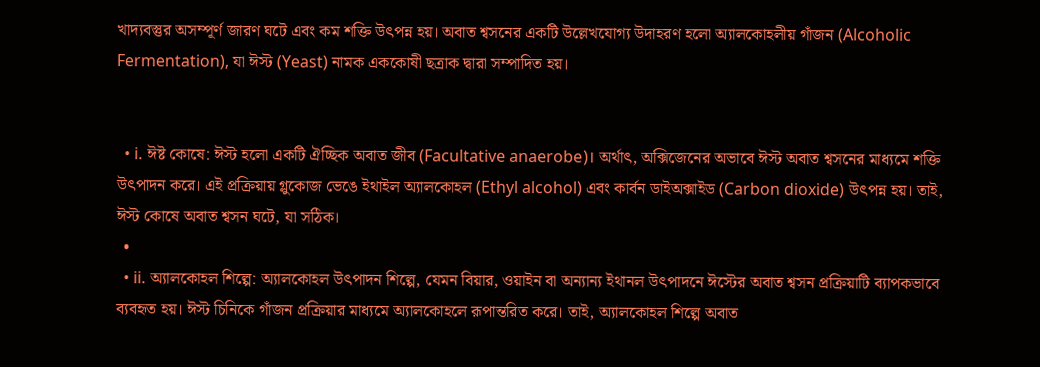খাদ্যবস্তুর অসম্পূর্ণ জারণ ঘটে এবং কম শক্তি উৎপন্ন হয়। অবাত শ্বসনের একটি উল্লেখযোগ্য উদাহরণ হলো অ্যালকোহলীয় গাঁজন (Alcoholic Fermentation), যা ঈস্ট (Yeast) নামক এককোষী ছত্রাক দ্বারা সম্পাদিত হয়।


  • i. ঈষ্ট কোষে: ঈস্ট হলো একটি ঐচ্ছিক অবাত জীব (Facultative anaerobe)। অর্থাৎ, অক্সিজেনের অভাবে ঈস্ট অবাত শ্বসনের মাধ্যমে শক্তি উৎপাদন করে। এই প্রক্রিয়ায় গ্লুকোজ ভেঙে ইথাইল অ্যালকোহল (Ethyl alcohol) এবং কার্বন ডাইঅক্সাইড (Carbon dioxide) উৎপন্ন হয়। তাই, ঈস্ট কোষে অবাত শ্বসন ঘটে, যা সঠিক।
  •
  • ii. অ্যালকোহল শিল্পে: অ্যালকোহল উৎপাদন শিল্পে, যেমন বিয়ার, ওয়াইন বা অন্যান্য ইথানল উৎপাদনে ঈস্টের অবাত শ্বসন প্রক্রিয়াটি ব্যাপকভাবে ব্যবহৃত হয়। ঈস্ট চিনিকে গাঁজন প্রক্রিয়ার মাধ্যমে অ্যালকোহলে রূপান্তরিত করে। তাই, অ্যালকোহল শিল্পে অবাত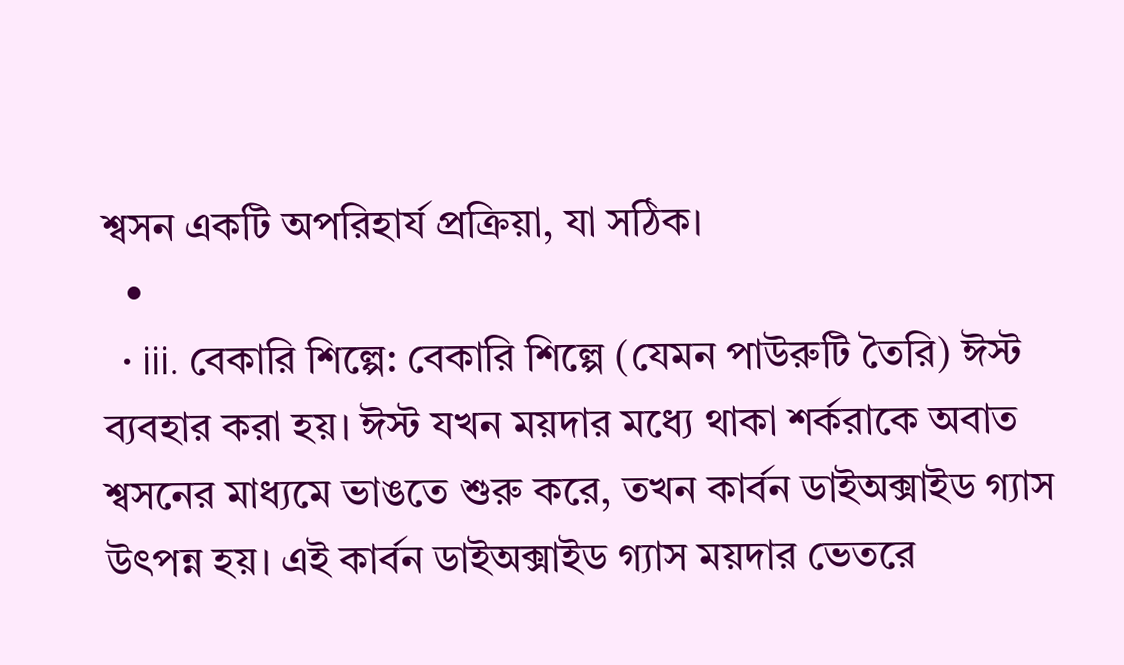শ্বসন একটি অপরিহার্য প্রক্রিয়া, যা সঠিক।
  •
  • iii. বেকারি শিল্পে: বেকারি শিল্পে (যেমন পাউরুটি তৈরি) ঈস্ট ব্যবহার করা হয়। ঈস্ট যখন ময়দার মধ্যে থাকা শর্করাকে অবাত শ্বসনের মাধ্যমে ভাঙতে শুরু করে, তখন কার্বন ডাইঅক্সাইড গ্যাস উৎপন্ন হয়। এই কার্বন ডাইঅক্সাইড গ্যাস ময়দার ভেতরে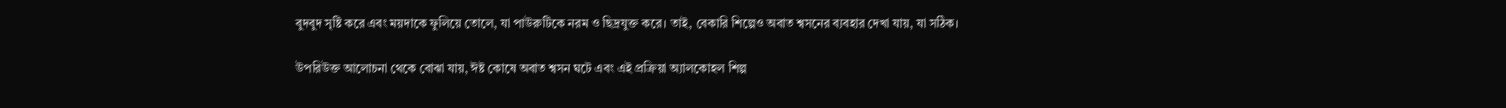বুদবুদ সৃষ্টি করে এবং ময়দাকে ফুলিয়ে তোলে, যা পাউরুটিকে নরম ও ছিদ্রযুক্ত করে। তাই, বেকারি শিল্পেও অবাত শ্বসনের ব্যবহার দেখা যায়, যা সঠিক।

উপরিউক্ত আলোচনা থেকে বোঝা যায়, ঈষ্ট কোষে অবাত শ্বসন ঘটে এবং এই প্রক্রিয়া অ্যালকোহল শিল্প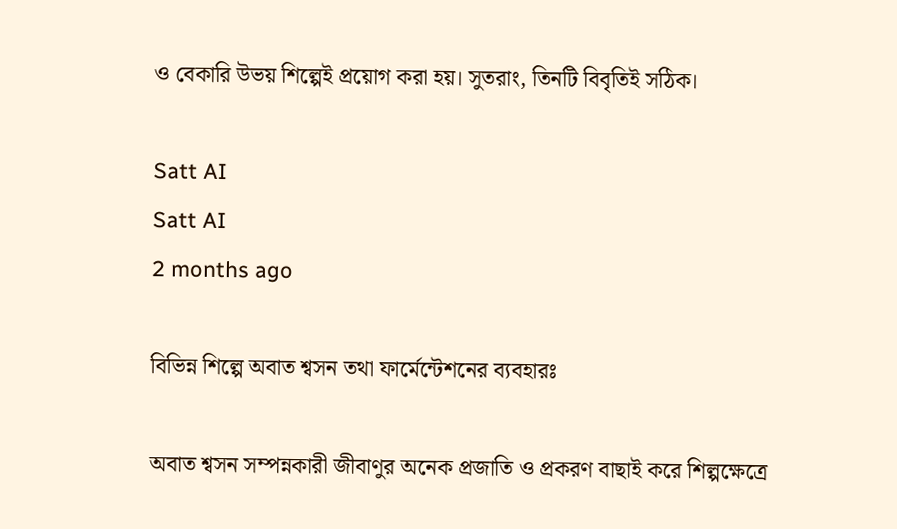ও বেকারি উভয় শিল্পেই প্রয়োগ করা হয়। সুতরাং, তিনটি বিবৃতিই সঠিক।

Satt AI
Satt AI
2 months ago

বিভিন্ন শিল্পে অবাত শ্বসন তথা ফার্মেন্টেশনের ব্যবহারঃ

অবাত শ্বসন সম্পন্নকারী জীবাণুর অনেক প্রজাতি ও প্রকরণ বাছাই করে শিল্পক্ষেত্রে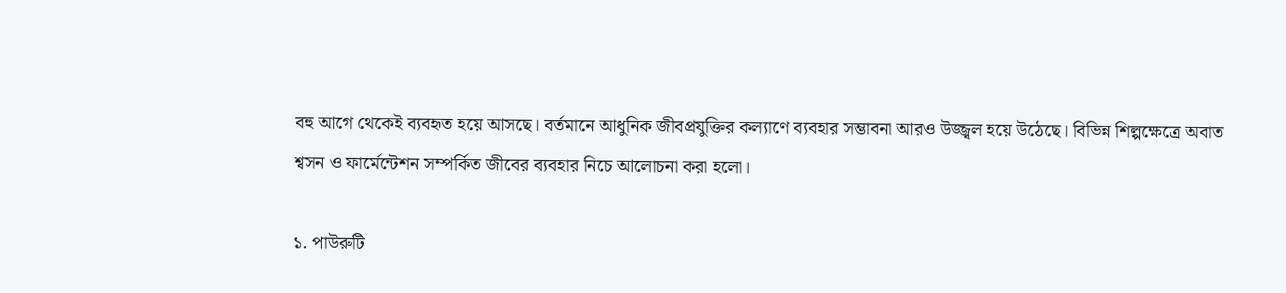বহু আগে থেকেই ব্যবহৃত হয়ে আসছে। বর্তমানে আধুনিক জীবপ্রযুক্তির কল্যাণে ব্যবহার সম্ভাবনা আরও উজ্জ্বল হয়ে উঠেছে। বিভিন্ন শিল্পক্ষেত্রে অবাত শ্বসন ও ফার্মেন্টেশন সম্পর্কিত জীবের ব্যবহার নিচে আলোচনা করা হলো।

১. পাউরুটি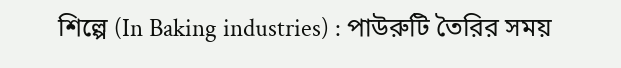শিল্পে (In Baking industries) : পাউরুটি তৈরির সময়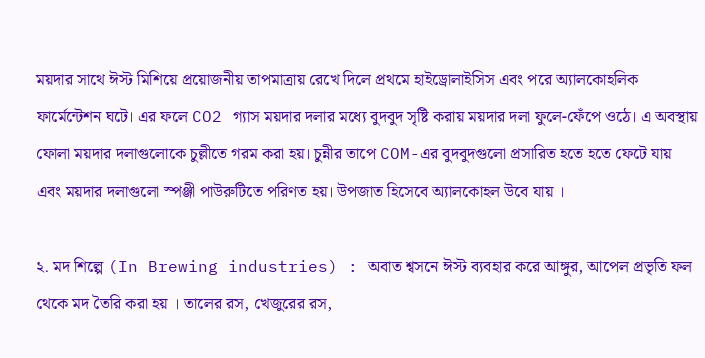ময়দার সাথে ঈস্ট মিশিয়ে প্রয়োজনীয় তাপমাত্রায় রেখে দিলে প্রথমে হাইড্রোলাইসিস এবং পরে অ্যালকোহলিক ফার্মেন্টেশন ঘটে। এর ফলে CO2 গ্যাস ময়দার দলার মধ্যে বুদবুদ সৃষ্টি করায় ময়দার দলা ফুলে-ফেঁপে ওঠে। এ অবস্থায় ফোলা ময়দার দলাগুলোকে চুল্লীতে গরম করা হয়। চুন্নীর তাপে COM-এর বুদবুদগুলো প্রসারিত হতে হতে ফেটে যায় এবং ময়দার দলাগুলো স্পঞ্জী পাউরুটিতে পরিণত হয়। উপজাত হিসেবে অ্যালকোহল উবে যায় ।

২. মদ শিল্পে (In Brewing industries) : অবাত শ্বসনে ঈস্ট ব্যবহার করে আঙ্গুর, আপেল প্রভৃতি ফল থেকে মদ তৈরি করা হয় । তালের রস, খেজুরের রস,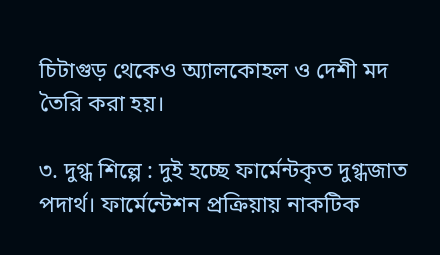চিটাগুড় থেকেও অ্যালকোহল ও দেশী মদ তৈরি করা হয়।

৩. দুগ্ধ শিল্পে : দুই হচ্ছে ফার্মেন্টকৃত দুগ্ধজাত পদার্থ। ফার্মেন্টেশন প্রক্রিয়ায় নাকটিক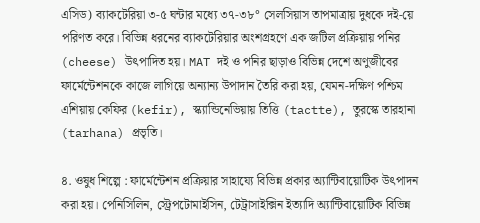এসিড) ব্যাকটেরিয়া ৩-৫ ঘন্টার মধ্যে ৩৭-৩৮° সেলসিয়াস তাপমাত্রায় দুধকে দই-য়ে পরিণত করে। বিভিন্ন ধরনের ব্যাকটেরিয়ার অংশগ্রহণে এক জটিল প্রক্রিয়ায় পনির (cheese) উৎপাদিত হয়। MAT দই ও পনির ছাড়াও বিভিন্ন দেশে অণুজীবের ফার্মেন্টেশনকে কাজে লাগিয়ে অন্যান্য উপাদান তৈরি করা হয়, যেমন-দক্ষিণ পশ্চিম এশিয়ায় কেফির (kefir), স্ক্যান্ডিনেভিয়ায় তিত্তি (tactte), তুরস্কে তারহানা (tarhana) প্রভৃতি।

৪. ওষুধ শিল্পে : ফার্মেন্টেশন প্রক্রিয়ার সাহায্যে বিভিন্ন প্রকার অ্যান্টিবায়োটিক উৎপাদন করা হয়। পেনিসিলিন, স্ট্রেপটোমাইসিন, টেট্রাসাইক্সিন ইত্যাদি অ্যান্টিবায়োটিক বিভিন্ন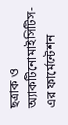ছত্রাক ও অ্যাকটিনোমাইসিটিস-এর ফার্মেন্টেশন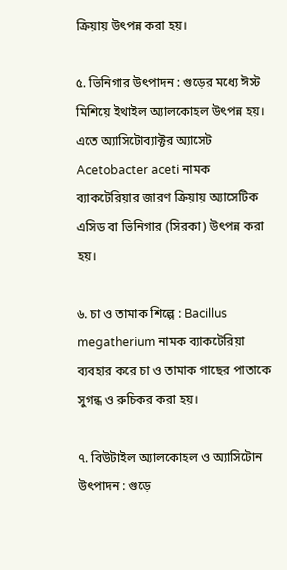ক্রিয়ায় উৎপন্ন করা হয়।

৫. ভিনিগার উৎপাদন : গুড়ের মধ্যে ঈস্ট মিশিয়ে ইথাইল অ্যালকোহল উৎপন্ন হয়। এতে অ্যাসিটোব্যাক্টর অ্যাসেট Acetobacter aceti নামক ব্যাকটেরিয়ার জারণ ক্রিয়ায় অ্যাসেটিক এসিড বা ভিনিগার (সিরকা) উৎপন্ন করা হয়।

৬. চা ও তামাক শিল্পে : Bacillus megatherium নামক ব্যাকটেরিয়া ব্যবহার করে চা ও তামাক গাছের পাতাকে সুগন্ধ ও রুচিকর করা হয়।

৭. বিউটাইল অ্যালকোহল ও অ্যাসিটোন উৎপাদন : গুড়ে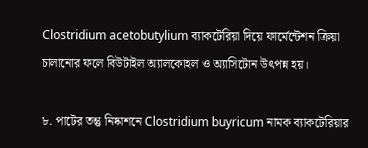Clostridium acetobutylium ব্যাকটেরিয়া দিয়ে ফার্মেন্টেশন ক্রিয়া চালানোর ফলে বিউটাইল অ্যালকোহল ও অ্যাসিটোন উৎপন্ন হয়।

৮. পাটের তন্তু নিষ্কাশনে Clostridium buyricum নামক ব্যাকটেরিয়ার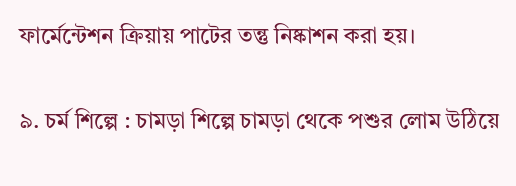ফার্মেন্টেশন ক্রিয়ায় পাটের তন্তু নিষ্কাশন করা হয়।

৯. চর্ম শিল্পে : চামড়া শিল্পে চামড়া থেকে পশুর লোম উঠিয়ে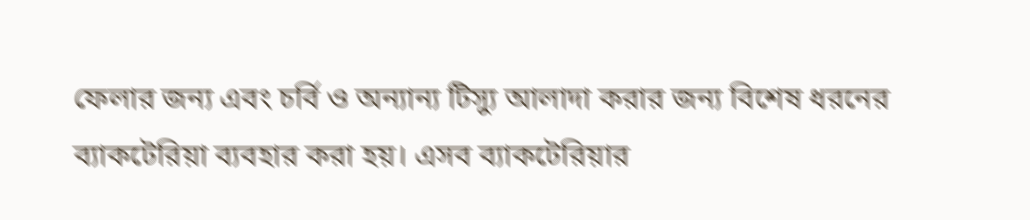ফেলার জন্য এবং চর্বি ও অন্যান্য টিস্যু আলাদা করার জন্য বিশেষ ধরনের ব্যাকটেরিয়া ব্যবহার করা হয়। এসব ব্যাকটেরিয়ার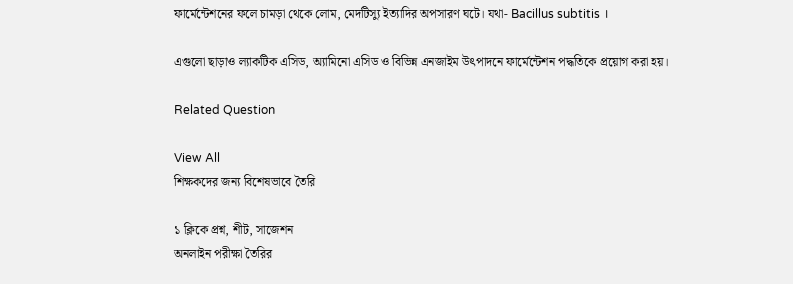ফার্মেন্টেশনের ফলে চামড়া থেকে লোম, মেদটিস্যু ইত্যাদির অপসারণ ঘটে। যথা- Bacillus subtitis ।

এগুলো ছাড়াও ল্যাকটিক এসিড, অ্যামিনো এসিড ও বিভিন্ন এনজাইম উৎপাদনে ফার্মেন্টেশন পদ্ধতিকে প্রয়োগ করা হয়।

Related Question

View All
শিক্ষকদের জন্য বিশেষভাবে তৈরি

১ ক্লিকে প্রশ্ন, শীট, সাজেশন
অনলাইন পরীক্ষা তৈরির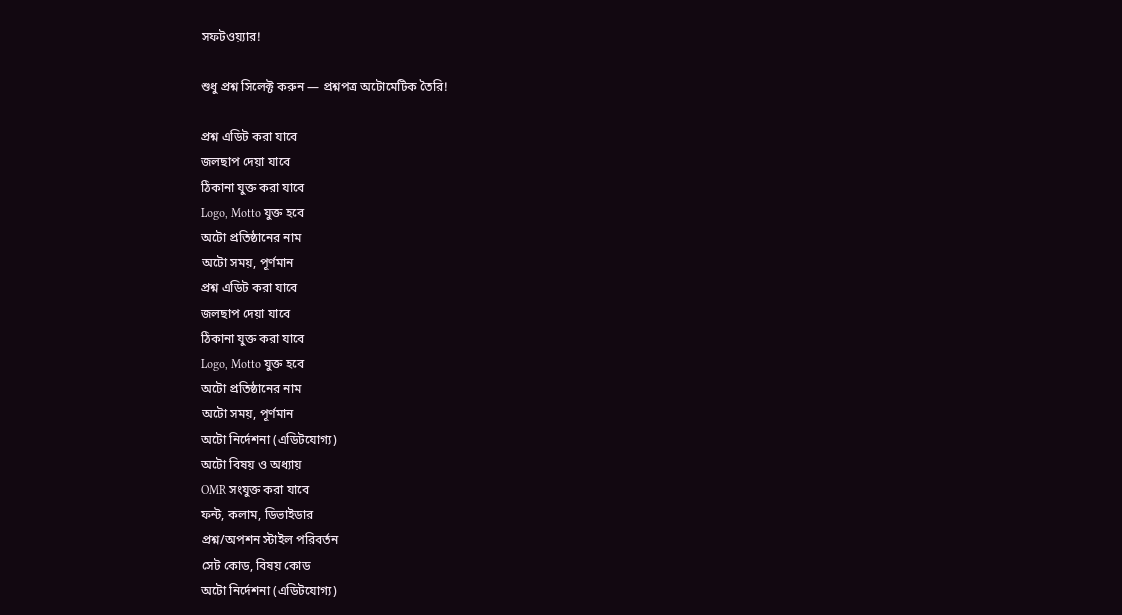সফটওয়্যার!

শুধু প্রশ্ন সিলেক্ট করুন — প্রশ্নপত্র অটোমেটিক তৈরি!

প্রশ্ন এডিট করা যাবে
জলছাপ দেয়া যাবে
ঠিকানা যুক্ত করা যাবে
Logo, Motto যুক্ত হবে
অটো প্রতিষ্ঠানের নাম
অটো সময়, পূর্ণমান
প্রশ্ন এডিট করা যাবে
জলছাপ দেয়া যাবে
ঠিকানা যুক্ত করা যাবে
Logo, Motto যুক্ত হবে
অটো প্রতিষ্ঠানের নাম
অটো সময়, পূর্ণমান
অটো নির্দেশনা (এডিটযোগ্য)
অটো বিষয় ও অধ্যায়
OMR সংযুক্ত করা যাবে
ফন্ট, কলাম, ডিভাইডার
প্রশ্ন/অপশন স্টাইল পরিবর্তন
সেট কোড, বিষয় কোড
অটো নির্দেশনা (এডিটযোগ্য)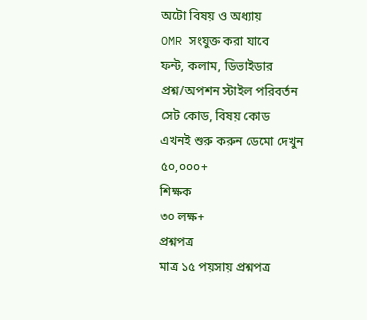অটো বিষয় ও অধ্যায়
OMR সংযুক্ত করা যাবে
ফন্ট, কলাম, ডিভাইডার
প্রশ্ন/অপশন স্টাইল পরিবর্তন
সেট কোড, বিষয় কোড
এখনই শুরু করুন ডেমো দেখুন
৫০,০০০+
শিক্ষক
৩০ লক্ষ+
প্রশ্নপত্র
মাত্র ১৫ পয়সায় প্রশ্নপত্র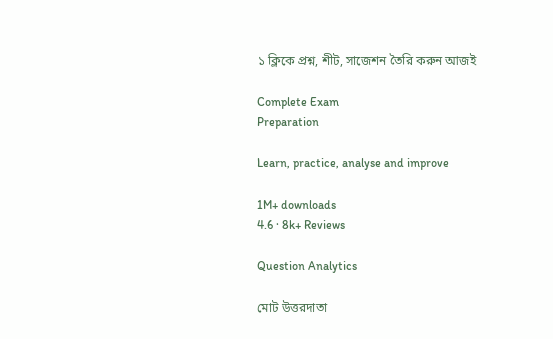১ ক্লিকে প্রশ্ন, শীট, সাজেশন তৈরি করুন আজই

Complete Exam
Preparation

Learn, practice, analyse and improve

1M+ downloads
4.6 · 8k+ Reviews

Question Analytics

মোট উত্তরদাতা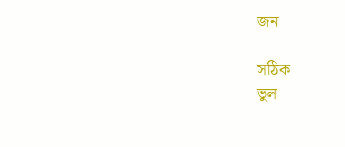জন

সঠিক
ভুল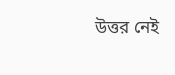উত্তর নেই